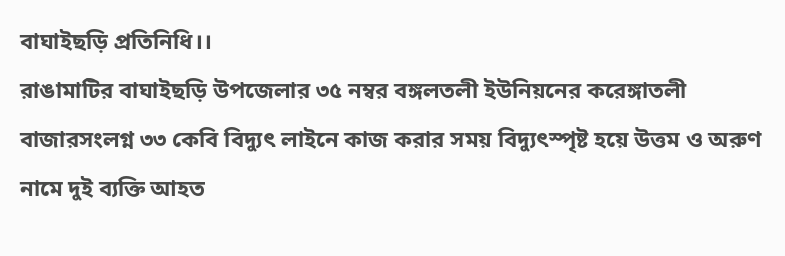বাঘাইছড়ি প্রতিনিধি।।
রাঙামাটির বাঘাইছড়ি উপজেলার ৩৫ নম্বর বঙ্গলতলী ইউনিয়নের করেঙ্গাতলী বাজারসংলগ্ন ৩৩ কেবি বিদ্যুৎ লাইনে কাজ করার সময় বিদ্যুৎস্পৃষ্ট হয়ে উত্তম ও অরুণ নামে দুই ব্যক্তি আহত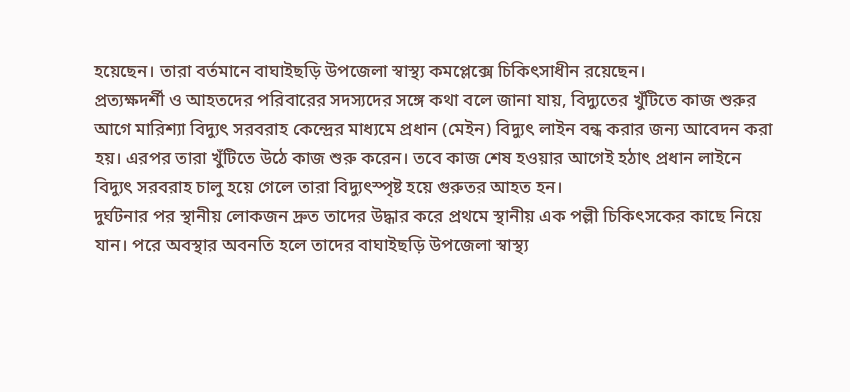হয়েছেন। তারা বর্তমানে বাঘাইছড়ি উপজেলা স্বাস্থ্য কমপ্লেক্সে চিকিৎসাধীন রয়েছেন।
প্রত্যক্ষদর্শী ও আহতদের পরিবারের সদস্যদের সঙ্গে কথা বলে জানা যায়, বিদ্যুতের খুঁটিতে কাজ শুরুর আগে মারিশ্যা বিদ্যুৎ সরবরাহ কেন্দ্রের মাধ্যমে প্রধান (মেইন) বিদ্যুৎ লাইন বন্ধ করার জন্য আবেদন করা হয়। এরপর তারা খুঁটিতে উঠে কাজ শুরু করেন। তবে কাজ শেষ হওয়ার আগেই হঠাৎ প্রধান লাইনে বিদ্যুৎ সরবরাহ চালু হয়ে গেলে তারা বিদ্যুৎস্পৃষ্ট হয়ে গুরুতর আহত হন।
দুর্ঘটনার পর স্থানীয় লোকজন দ্রুত তাদের উদ্ধার করে প্রথমে স্থানীয় এক পল্লী চিকিৎসকের কাছে নিয়ে যান। পরে অবস্থার অবনতি হলে তাদের বাঘাইছড়ি উপজেলা স্বাস্থ্য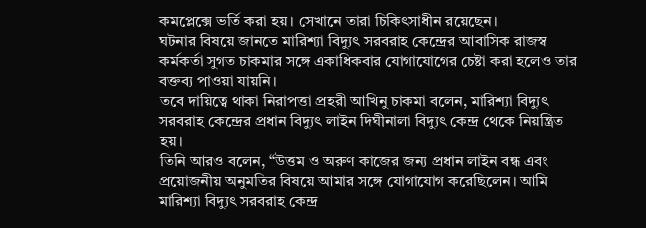কমপ্লেক্সে ভর্তি করা হয়। সেখানে তারা চিকিৎসাধীন রয়েছেন।
ঘটনার বিষয়ে জানতে মারিশ্যা বিদ্যুৎ সরবরাহ কেন্দ্রের আবাসিক রাজস্ব কর্মকর্তা সুগত চাকমার সঙ্গে একাধিকবার যোগাযোগের চেষ্টা করা হলেও তার বক্তব্য পাওয়া যায়নি।
তবে দায়িত্বে থাকা নিরাপত্তা প্রহরী আখিনু চাকমা বলেন, মারিশ্যা বিদ্যুৎ সরবরাহ কেন্দ্রের প্রধান বিদ্যুৎ লাইন দিঘীনালা বিদ্যুৎ কেন্দ্র থেকে নিয়ন্ত্রিত হয়।
তিনি আরও বলেন, “উত্তম ও অরুণ কাজের জন্য প্রধান লাইন বন্ধ এবং প্রয়োজনীয় অনুমতির বিষয়ে আমার সঙ্গে যোগাযোগ করেছিলেন। আমি মারিশ্যা বিদ্যুৎ সরবরাহ কেন্দ্র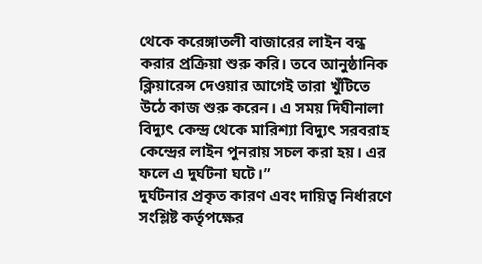থেকে করেঙ্গাতলী বাজারের লাইন বন্ধ করার প্রক্রিয়া শুরু করি। তবে আনুষ্ঠানিক ক্লিয়ারেন্স দেওয়ার আগেই তারা খুঁটিতে উঠে কাজ শুরু করেন। এ সময় দিঘীনালা বিদ্যুৎ কেন্দ্র থেকে মারিশ্যা বিদ্যুৎ সরবরাহ কেন্দ্রের লাইন পুনরায় সচল করা হয়। এর ফলে এ দুর্ঘটনা ঘটে।”
দুর্ঘটনার প্রকৃত কারণ এবং দায়িত্ব নির্ধারণে সংশ্লিষ্ট কর্তৃপক্ষের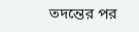তদন্তের পর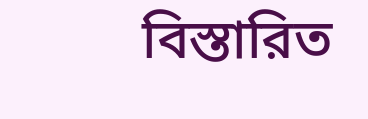বিস্তারিত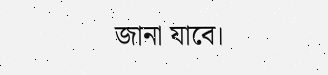জানা যাবে।